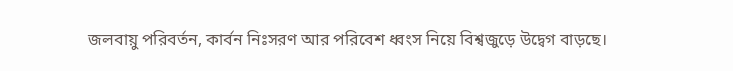জলবায়ু পরিবর্তন, কার্বন নিঃসরণ আর পরিবেশ ধ্বংস নিয়ে বিশ্বজুড়ে উদ্বেগ বাড়ছে।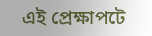এই প্রেক্ষাপটে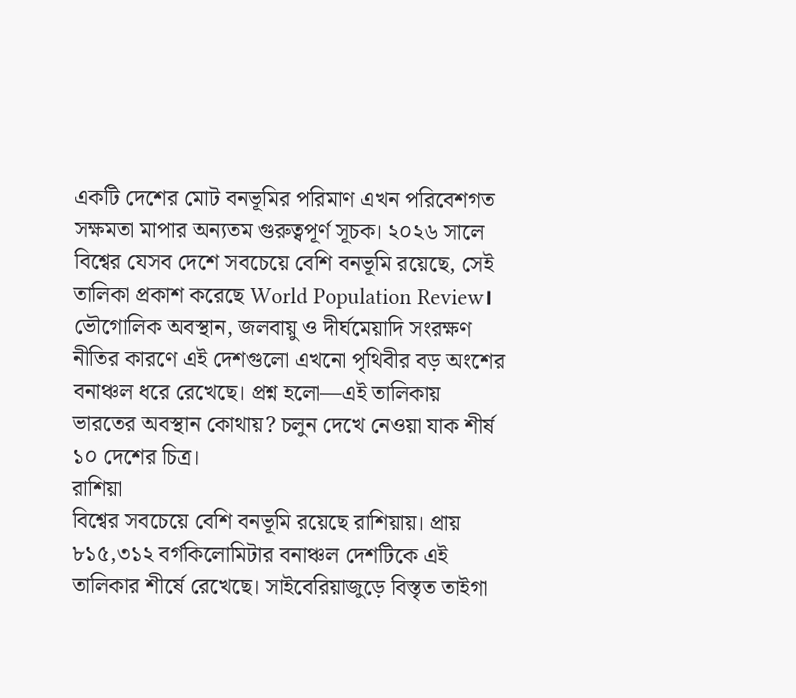একটি দেশের মোট বনভূমির পরিমাণ এখন পরিবেশগত সক্ষমতা মাপার অন্যতম গুরুত্বপূর্ণ সূচক। ২০২৬ সালে বিশ্বের যেসব দেশে সবচেয়ে বেশি বনভূমি রয়েছে, সেই তালিকা প্রকাশ করেছে World Population Review।
ভৌগোলিক অবস্থান, জলবায়ু ও দীর্ঘমেয়াদি সংরক্ষণ নীতির কারণে এই দেশগুলো এখনো পৃথিবীর বড় অংশের বনাঞ্চল ধরে রেখেছে। প্রশ্ন হলো—এই তালিকায় ভারতের অবস্থান কোথায়? চলুন দেখে নেওয়া যাক শীর্ষ ১০ দেশের চিত্র।
রাশিয়া
বিশ্বের সবচেয়ে বেশি বনভূমি রয়েছে রাশিয়ায়। প্রায় ৮১৫,৩১২ বর্গকিলোমিটার বনাঞ্চল দেশটিকে এই তালিকার শীর্ষে রেখেছে। সাইবেরিয়াজুড়ে বিস্তৃত তাইগা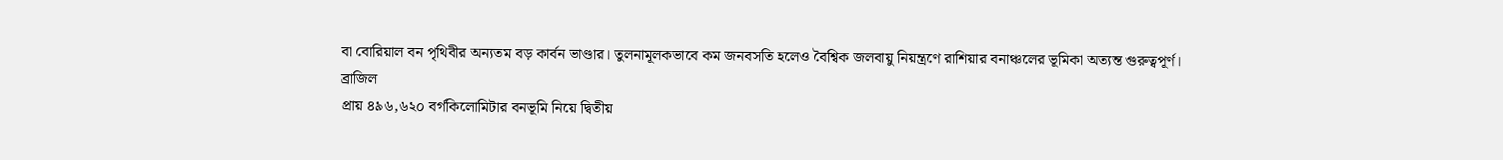বা বোরিয়াল বন পৃথিবীর অন্যতম বড় কার্বন ভাণ্ডার। তুলনামূলকভাবে কম জনবসতি হলেও বৈশ্বিক জলবায়ু নিয়ন্ত্রণে রাশিয়ার বনাঞ্চলের ভূমিকা অত্যন্ত গুরুত্বপূর্ণ।
ব্রাজিল
প্রায় ৪৯৬,৬২০ বর্গকিলোমিটার বনভূমি নিয়ে দ্বিতীয়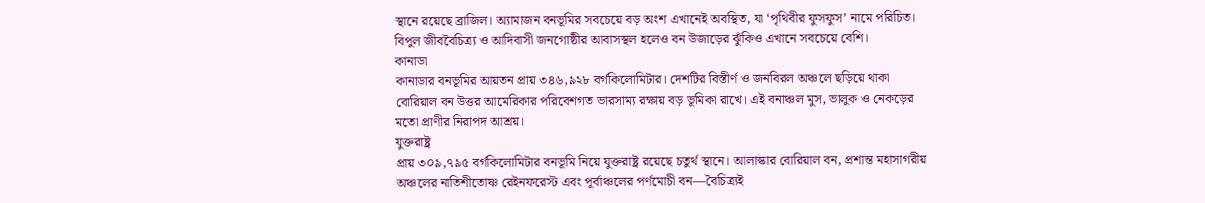স্থানে রয়েছে ব্রাজিল। অ্যামাজন বনভূমির সবচেয়ে বড় অংশ এখানেই অবস্থিত, যা ‘পৃথিবীর ফুসফুস’ নামে পরিচিত। বিপুল জীববৈচিত্র্য ও আদিবাসী জনগোষ্ঠীর আবাসস্থল হলেও বন উজাড়ের ঝুঁকিও এখানে সবচেয়ে বেশি।
কানাডা
কানাডার বনভূমির আয়তন প্রায় ৩৪৬,৯২৮ বর্গকিলোমিটার। দেশটির বিস্তীর্ণ ও জনবিরল অঞ্চলে ছড়িয়ে থাকা বোরিয়াল বন উত্তর আমেরিকার পরিবেশগত ভারসাম্য রক্ষায় বড় ভূমিকা রাখে। এই বনাঞ্চল মুস, ভালুক ও নেকড়ের মতো প্রাণীর নিরাপদ আশ্রয়।
যুক্তরাষ্ট্র
প্রায় ৩০৯,৭৯৫ বর্গকিলোমিটার বনভূমি নিয়ে যুক্তরাষ্ট্র রয়েছে চতুর্থ স্থানে। আলাস্কার বোরিয়াল বন, প্রশান্ত মহাসাগরীয় অঞ্চলের নাতিশীতোষ্ণ রেইনফরেস্ট এবং পূর্বাঞ্চলের পর্ণমোচী বন—বৈচিত্র্যই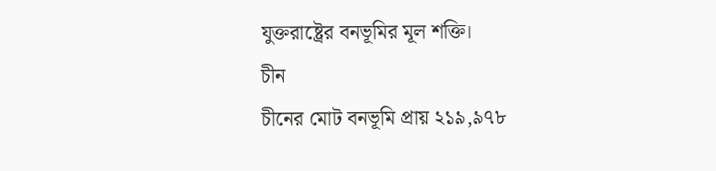যুক্তরাষ্ট্রের বনভূমির মূল শক্তি।
চীন
চীনের মোট বনভূমি প্রায় ২১৯,৯৭৮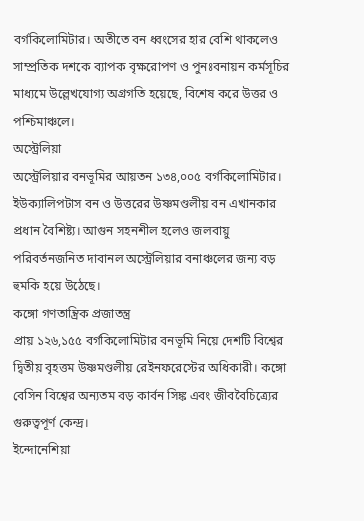বর্গকিলোমিটার। অতীতে বন ধ্বংসের হার বেশি থাকলেও সাম্প্রতিক দশকে ব্যাপক বৃক্ষরোপণ ও পুনঃবনায়ন কর্মসূচির মাধ্যমে উল্লেখযোগ্য অগ্রগতি হয়েছে, বিশেষ করে উত্তর ও পশ্চিমাঞ্চলে।
অস্ট্রেলিয়া
অস্ট্রেলিয়ার বনভূমির আয়তন ১৩৪,০০৫ বর্গকিলোমিটার। ইউক্যালিপটাস বন ও উত্তরের উষ্ণমণ্ডলীয় বন এখানকার প্রধান বৈশিষ্ট্য। আগুন সহনশীল হলেও জলবায়ু পরিবর্তনজনিত দাবানল অস্ট্রেলিয়ার বনাঞ্চলের জন্য বড় হুমকি হয়ে উঠেছে।
কঙ্গো গণতান্ত্রিক প্রজাতন্ত্র
প্রায় ১২৬,১৫৫ বর্গকিলোমিটার বনভূমি নিয়ে দেশটি বিশ্বের দ্বিতীয় বৃহত্তম উষ্ণমণ্ডলীয় রেইনফরেস্টের অধিকারী। কঙ্গো বেসিন বিশ্বের অন্যতম বড় কার্বন সিঙ্ক এবং জীববৈচিত্র্যের গুরুত্বপূর্ণ কেন্দ্র।
ইন্দোনেশিয়া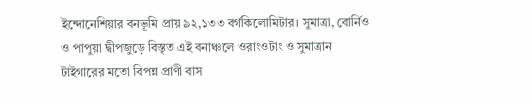ইন্দোনেশিয়ার বনভূমি প্রায় ৯২,১৩৩ বর্গকিলোমিটার। সুমাত্রা, বোর্নিও ও পাপুয়া দ্বীপজুড়ে বিস্তৃত এই বনাঞ্চলে ওরাংওটাং ও সুমাত্রান টাইগারের মতো বিপন্ন প্রাণী বাস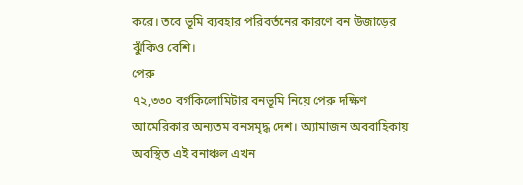করে। তবে ভূমি ব্যবহার পরিবর্তনের কারণে বন উজাড়ের ঝুঁকিও বেশি।
পেরু
৭২,৩৩০ বর্গকিলোমিটার বনভূমি নিয়ে পেরু দক্ষিণ আমেরিকার অন্যতম বনসমৃদ্ধ দেশ। অ্যামাজন অববাহিকায় অবস্থিত এই বনাঞ্চল এখন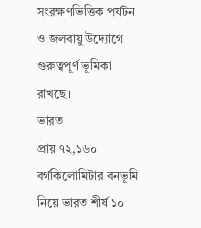সংরক্ষণভিত্তিক পর্যটন ও জলবায়ু উদ্যোগে গুরুত্বপূর্ণ ভূমিকা রাখছে।
ভারত
প্রায় ৭২,১৬০ বর্গকিলোমিটার বনভূমি নিয়ে ভারত শীর্ষ ১০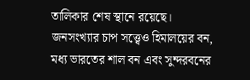তালিকার শেষ স্থানে রয়েছে। জনসংখ্যার চাপ সত্ত্বেও হিমালয়ের বন, মধ্য ভারতের শাল বন এবং সুন্দরবনের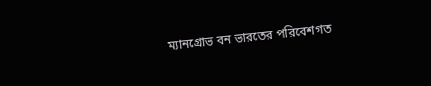ম্যানগ্রোভ বন ভারতের পরিবেশগত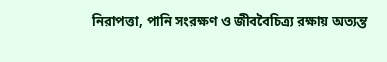নিরাপত্তা, পানি সংরক্ষণ ও জীববৈচিত্র্য রক্ষায় অত্যন্ত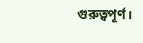গুরুত্বপূর্ণ।